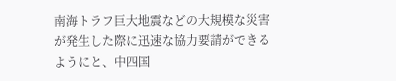南海トラフ巨大地震などの大規模な災害が発生した際に迅速な協力要請ができるようにと、中四国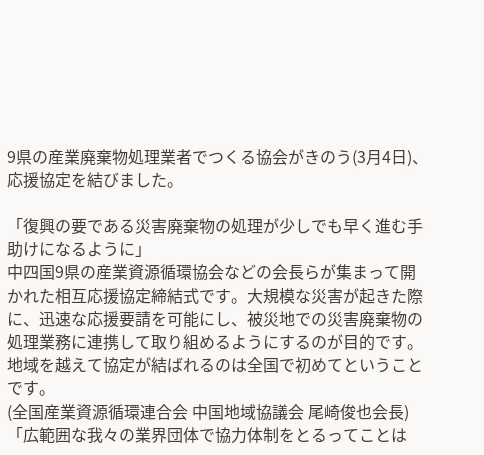9県の産業廃棄物処理業者でつくる協会がきのう(3月4日)、応援協定を結びました。

「復興の要である災害廃棄物の処理が少しでも早く進む手助けになるように」
中四国9県の産業資源循環協会などの会長らが集まって開かれた相互応援協定締結式です。大規模な災害が起きた際に、迅速な応援要請を可能にし、被災地での災害廃棄物の処理業務に連携して取り組めるようにするのが目的です。
地域を越えて協定が結ばれるのは全国で初めてということです。
(全国産業資源循環連合会 中国地域協議会 尾崎俊也会長)
「広範囲な我々の業界団体で協力体制をとるってことは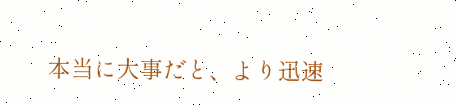本当に大事だと、より迅速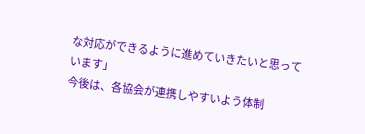な対応ができるように進めていきたいと思っています」
今後は、各協会が連携しやすいよう体制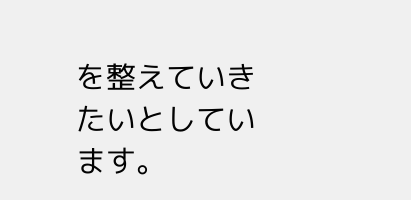を整えていきたいとしています。